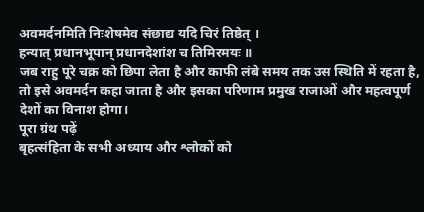अवमर्दनमिति निःशेषमेव संछाद्य यदि चिरं तिष्ठेत् ।
हन्यात् प्रधानभूपान् प्रधानदेशांश च तिमिरमयः ॥
जब राहु पूरे चक्र को छिपा लेता है और काफी लंबे समय तक उस स्थिति में रहता है, तो इसे अवमर्दन कहा जाता है और इसका परिणाम प्रमुख राजाओं और महत्वपूर्ण देशों का विनाश होगा।
पूरा ग्रंथ पढ़ें
बृहत्संहिता के सभी अध्याय और श्लोकों को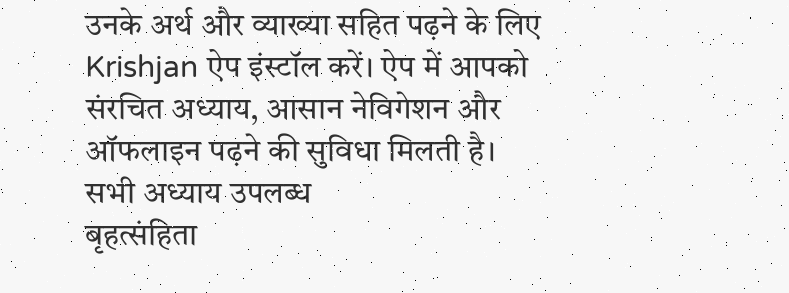उनके अर्थ और व्याख्या सहित पढ़ने के लिए Krishjan ऐप इंस्टॉल करें। ऐप में आपको संरचित अध्याय, आसान नेविगेशन और ऑफलाइन पढ़ने की सुविधा मिलती है।
सभी अध्याय उपलब्ध
बृहत्संहिता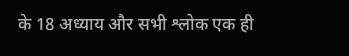के 18 अध्याय और सभी श्लोक एक ही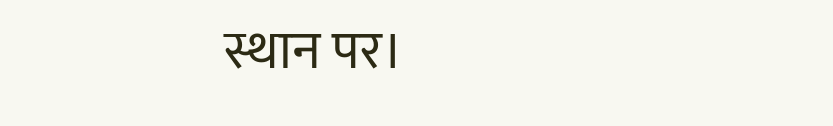स्थान पर।